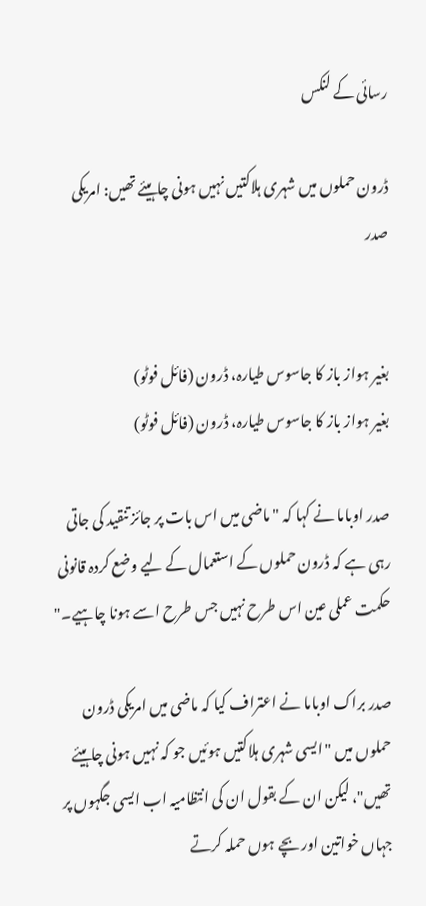رسائی کے لنکس

ڈرون حملوں میں شہری ہلاکتیں نہیں ہونی چاہیئے تھیں: امریکی صدر


بغیر ہواز باز کا جاسوس طیارہ، ڈرون (فائل فوٹو)
بغیر ہواز باز کا جاسوس طیارہ، ڈرون (فائل فوٹو)

صدر اوباما نے کہا کہ "ماضی میں اس بات پر جائز تنقید کی جاتی رہی ہے کہ ڈرون حملوں کے استعمال کے لیے وضع کردہ قانونی حکمت عملی عین اس طرح نہیں جس طرح اسے ہونا چاہیے۔"

صدر براک اوباما نے اعتراف کیا کہ ماضی میں امریکی ڈرون حملوں میں "ایسی شہری ہلاکتیں ہوئیں جو کہ نہیں ہونی چاہیئے تھیں"، لیکن ان کے بقول ان کی انتظامیہ اب ایسی جگہوں پر جہاں خواتین اور بچے ہوں حملہ کرتے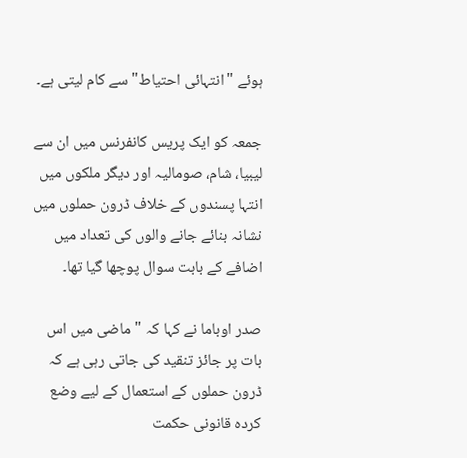ہوئے "انتہائی احتیاط" سے کام لیتی ہے۔

جمعہ کو ایک پریس کانفرنس میں ان سے لیبیا، شام، صومالیہ اور دیگر ملکوں میں انتہا پسندوں کے خلاف ڈرون حملوں میں نشانہ بنائے جانے والوں کی تعداد میں اضافے کے بابت سوال پوچھا گیا تھا۔

صدر اوباما نے کہا کہ "ماضی میں اس بات پر جائز تنقید کی جاتی رہی ہے کہ ڈرون حملوں کے استعمال کے لیے وضع کردہ قانونی حکمت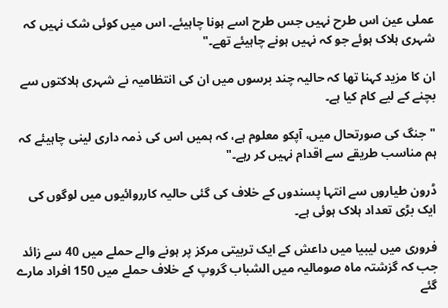عملی عین اس طرح نہیں جس طرح اسے ہونا چاہیئے۔ اس میں کوئی شک نہیں کہ شہری ہلاک ہوئے جو کہ نہیں ہونے چاہیئے تھے۔"

ان کا مزید کہنا تھا کہ حالیہ چند برسوں میں ان کی انتظامیہ نے شہری ہلاکتوں سے بچنے کے لیے کام کیا ہے۔

"جنگ کی صورتحال میں، آپکو معلوم ہے، کہ ہمیں اس کی ذمہ داری لینی چاہیئے کہ ہم مناسب طریقے سے اقدام نہیں کر رہے۔"

ڈرون طیاروں سے انتہا پسندوں کے خلاف کی گئی حالیہ کارروائیوں میں لوگوں کی ایک بڑی تعداد ہلاک ہوئی ہے۔

فروری میں لیبیا میں داعش کے ایک تربیتی مرکز پر ہونے والے حملے میں 40 سے زائد جب کہ گزشتہ ماہ صومالیہ میں الشباب گروپ کے خلاف حملے میں 150 افراد مارے گئے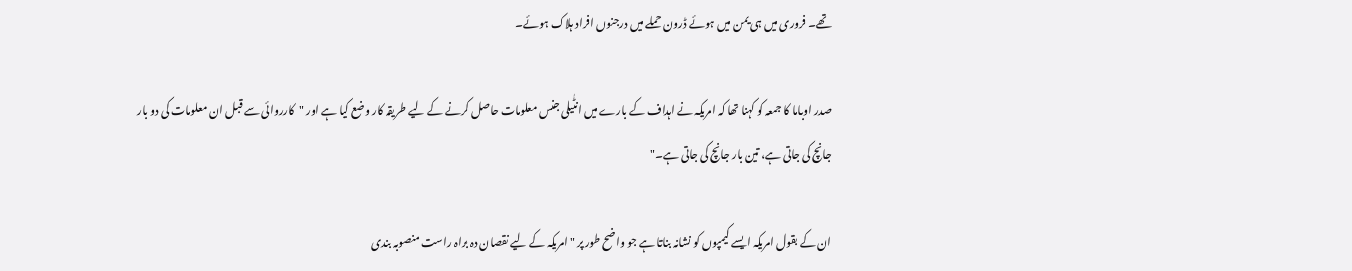تھے۔ فروری میں ہی یمن میں ہوئے ڈرون حملے میں درجنوں افراد ہلاک ہوئے۔

صدر اوباما کا جمعہ کو کہنا تھا کہ امریکہ نے اہداف کے بارے میں انٹٰیلی جنس معلومات حاصل کرنے کے لیے طریقہ کار وضع کیا ہے اور "کارروائی سے قبل ان معلومات کی دو بار جانچ کی جاتی ہے، تین بار جانچ کی جاتی ہے۔"

ان کے بقول امریکہ ایسے کیمپوں کو نشانہ بناتا ہے جو واضح طور پر "امریکہ کے لیے نقصان دہ براہ راست منصوبہ بندی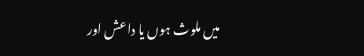میں ملوث ہوں یا داعش اور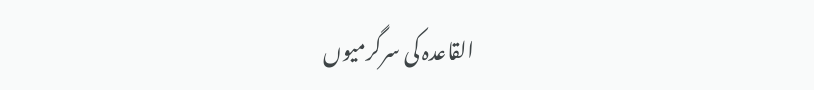القاعدہ کی سرگرمیوں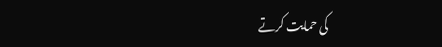کی حمایت کرتے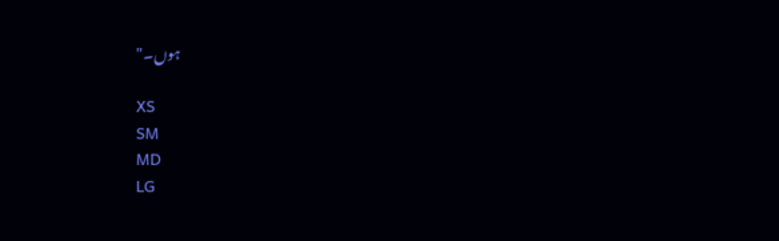ہوں۔"

XS
SM
MD
LG